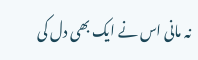نہ مانی اس نے ایک بھی دل کی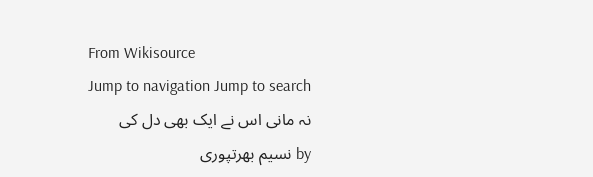From Wikisource
Jump to navigation Jump to search
نہ مانی اس نے ایک بھی دل کی
by نسیم بھرتپوری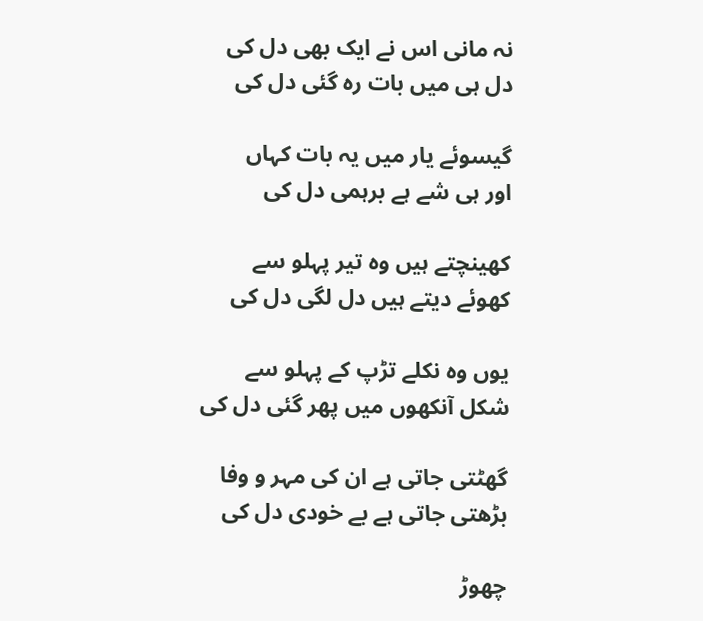نہ مانی اس نے ایک بھی دل کی
دل ہی میں بات رہ گئی دل کی

گیسوئے یار میں یہ بات کہاں
اور ہی شے ہے برہمی دل کی

کھینچتے ہیں وہ تیر پہلو سے
کھوئے دیتے ہیں دل لگی دل کی

یوں وہ نکلے تڑپ کے پہلو سے
شکل آنکھوں میں پھر گئی دل کی

گھٹتی جاتی ہے ان کی مہر و وفا
بڑھتی جاتی ہے بے خودی دل کی

چھوڑ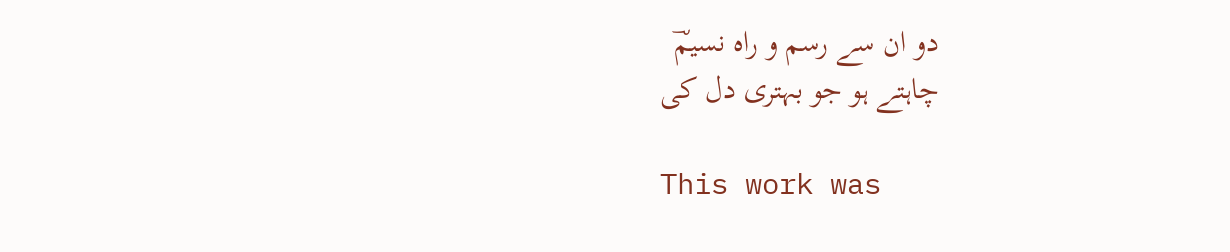دو ان سے رسم و راہ نسیمؔ
چاہتے ہو جو بہتری دل کی

This work was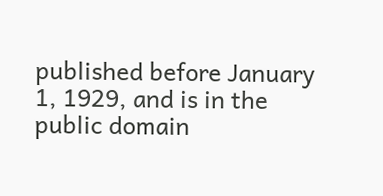published before January 1, 1929, and is in the public domain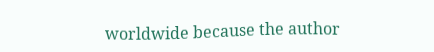worldwide because the author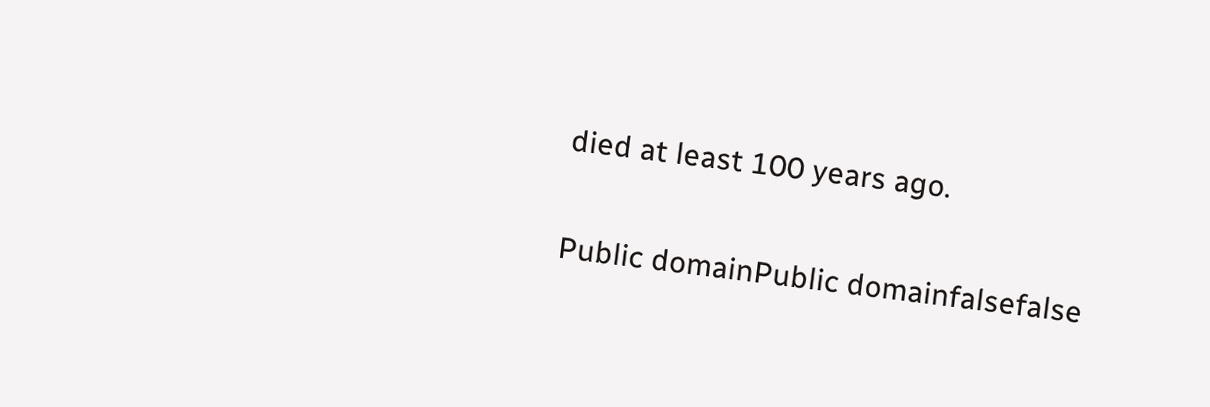died at least 100 years ago.

Public domainPublic domainfalsefalse